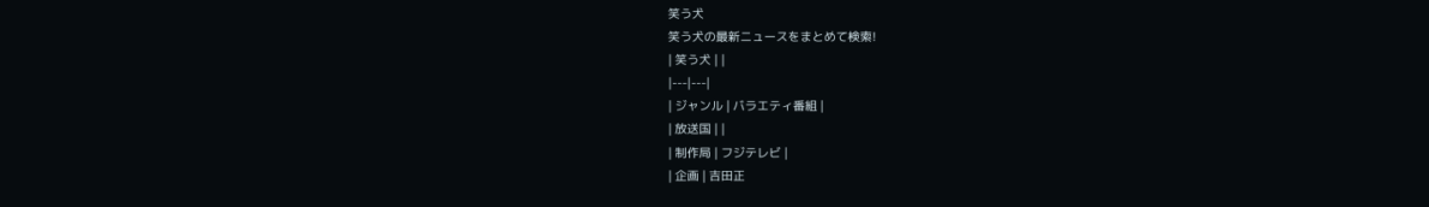笑う犬
笑う犬の最新ニュースをまとめて検索!
| 笑う犬 | |
|---|---|
| ジャンル | バラエティ番組 |
| 放送国 | |
| 制作局 | フジテレビ |
| 企画 | 吉田正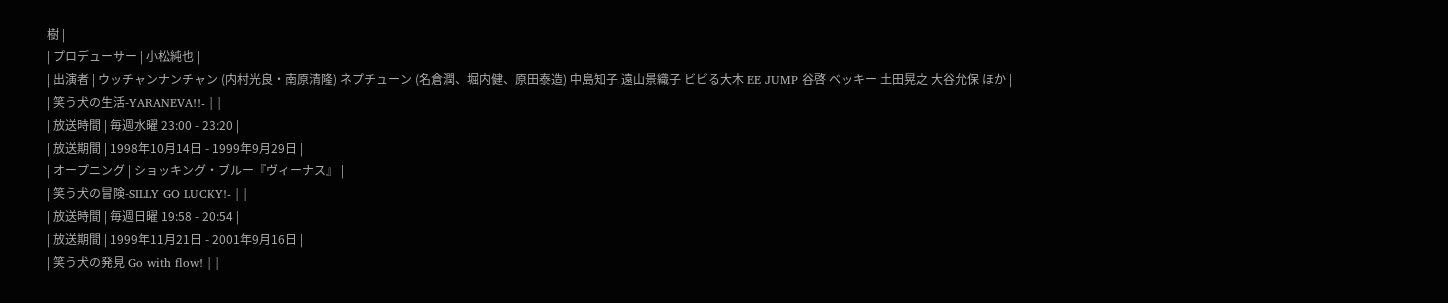樹 |
| プロデューサー | 小松純也 |
| 出演者 | ウッチャンナンチャン (内村光良・南原清隆) ネプチューン (名倉潤、堀内健、原田泰造) 中島知子 遠山景織子 ビビる大木 EE JUMP 谷啓 ベッキー 土田晃之 大谷允保 ほか |
| 笑う犬の生活-YARANEVA!!- | |
| 放送時間 | 毎週水曜 23:00 - 23:20 |
| 放送期間 | 1998年10月14日 - 1999年9月29日 |
| オープニング | ショッキング・ブルー『ヴィーナス』 |
| 笑う犬の冒険-SILLY GO LUCKY!- | |
| 放送時間 | 毎週日曜 19:58 - 20:54 |
| 放送期間 | 1999年11月21日 - 2001年9月16日 |
| 笑う犬の発見 Go with flow! | |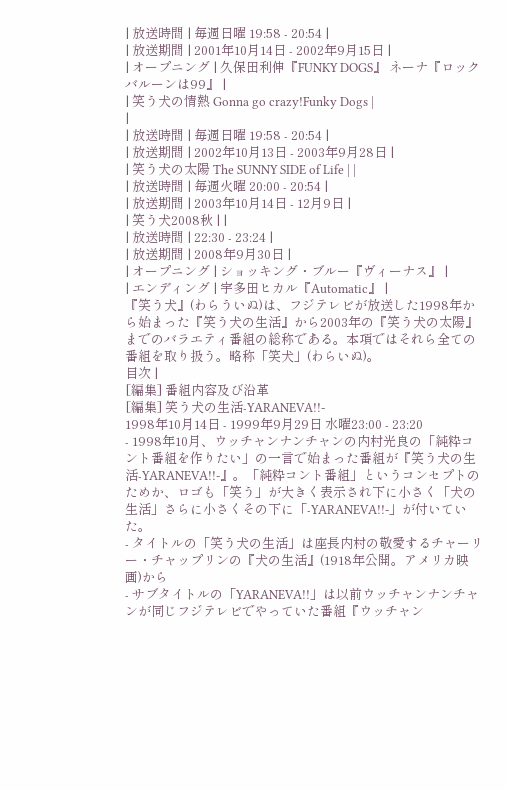| 放送時間 | 毎週日曜 19:58 - 20:54 |
| 放送期間 | 2001年10月14日 - 2002年9月15日 |
| オープニング | 久保田利伸『FUNKY DOGS』 ネーナ『ロックバルーンは99』 |
| 笑う犬の情熱 Gonna go crazy!Funky Dogs |
|
| 放送時間 | 毎週日曜 19:58 - 20:54 |
| 放送期間 | 2002年10月13日 - 2003年9月28日 |
| 笑う犬の太陽 The SUNNY SIDE of Life | |
| 放送時間 | 毎週火曜 20:00 - 20:54 |
| 放送期間 | 2003年10月14日 - 12月9日 |
| 笑う犬2008秋 | |
| 放送時間 | 22:30 - 23:24 |
| 放送期間 | 2008年9月30日 |
| オープニング | ショッキング・ブルー『ヴィーナス』 |
| エンディング | 宇多田ヒカル『Automatic』 |
『笑う犬』(わらういぬ)は、フジテレビが放送した1998年から始まった『笑う犬の生活』から2003年の『笑う犬の太陽』までのバラエティ番組の総称である。本項ではそれら全ての番組を取り扱う。略称「笑犬」(わらいぬ)。
目次 |
[編集] 番組内容及び沿革
[編集] 笑う犬の生活-YARANEVA!!-
1998年10月14日 - 1999年9月29日 水曜23:00 - 23:20
- 1998年10月、ウッチャンナンチャンの内村光良の「純粋コント番組を作りたい」の一言で始まった番組が『笑う犬の生活-YARANEVA!!-』。「純粋コント番組」というコンセプトのためか、ロゴも「笑う」が大きく表示され下に小さく「犬の生活」さらに小さくその下に「-YARANEVA!!-」が付いていた。
- タイトルの「笑う犬の生活」は座長内村の敬愛するチャーリー・チャップリンの『犬の生活』(1918年公開。アメリカ映画)から
- サブタイトルの「YARANEVA!!」は以前ウッチャンナンチャンが同じフジテレビでやっていた番組『ウッチャン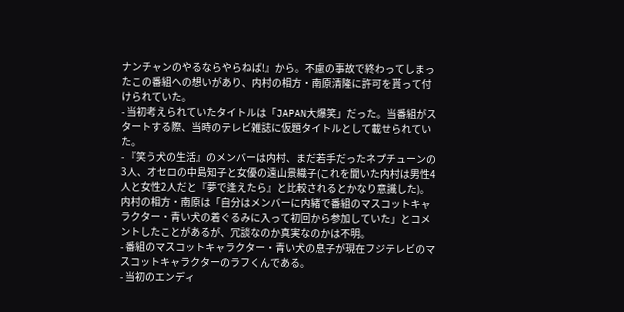ナンチャンのやるならやらねば!』から。不慮の事故で終わってしまったこの番組への想いがあり、内村の相方・南原清隆に許可を貰って付けられていた。
- 当初考えられていたタイトルは「JAPAN大爆笑」だった。当番組がスタートする際、当時のテレビ雑誌に仮題タイトルとして載せられていた。
- 『笑う犬の生活』のメンバーは内村、まだ若手だったネプチューンの3人、オセロの中島知子と女優の遠山景織子(これを聞いた内村は男性4人と女性2人だと『夢で逢えたら』と比較されるとかなり意識した)。内村の相方・南原は「自分はメンバーに内緒で番組のマスコットキャラクター・青い犬の着ぐるみに入って初回から参加していた」とコメントしたことがあるが、冗談なのか真実なのかは不明。
- 番組のマスコットキャラクター・青い犬の息子が現在フジテレビのマスコットキャラクターのラフくんである。
- 当初のエンディ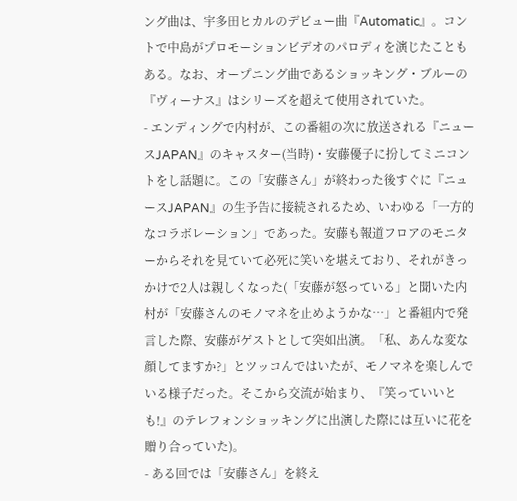ング曲は、宇多田ヒカルのデビュー曲『Automatic』。コントで中島がプロモーションビデオのパロディを演じたこともある。なお、オープニング曲であるショッキング・ブルーの『ヴィーナス』はシリーズを超えて使用されていた。
- エンディングで内村が、この番組の次に放送される『ニュースJAPAN』のキャスター(当時)・安藤優子に扮してミニコントをし話題に。この「安藤さん」が終わった後すぐに『ニュースJAPAN』の生予告に接続されるため、いわゆる「一方的なコラボレーション」であった。安藤も報道フロアのモニターからそれを見ていて必死に笑いを堪えており、それがきっかけで2人は親しくなった(「安藤が怒っている」と聞いた内村が「安藤さんのモノマネを止めようかな…」と番組内で発言した際、安藤がゲストとして突如出演。「私、あんな変な顔してますか?」とツッコんではいたが、モノマネを楽しんでいる様子だった。そこから交流が始まり、『笑っていいとも!』のテレフォンショッキングに出演した際には互いに花を贈り合っていた)。
- ある回では「安藤さん」を終え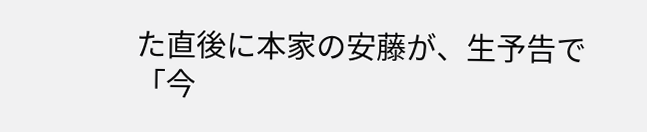た直後に本家の安藤が、生予告で「今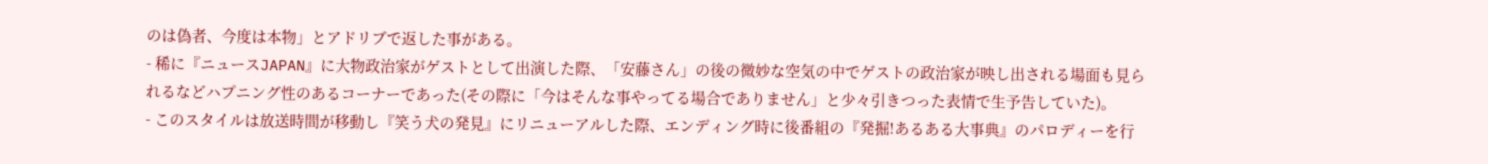のは偽者、今度は本物」とアドリブで返した事がある。
- 稀に『ニュースJAPAN』に大物政治家がゲストとして出演した際、「安藤さん」の後の微妙な空気の中でゲストの政治家が映し出される場面も見られるなどハプニング性のあるコーナーであった(その際に「今はそんな事やってる場合でありません」と少々引きつった表情で生予告していた)。
- このスタイルは放送時間が移動し『笑う犬の発見』にリニューアルした際、エンディング時に後番組の『発掘!あるある大事典』のパロディーを行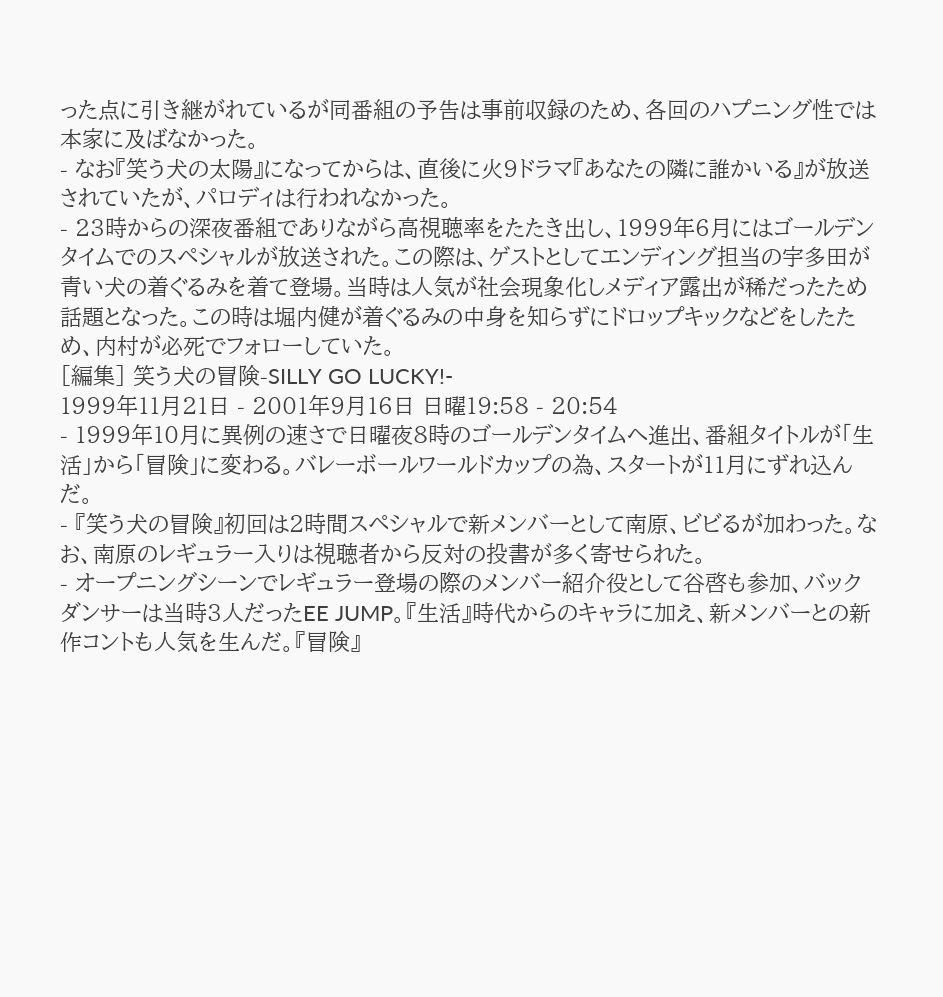った点に引き継がれているが同番組の予告は事前収録のため、各回のハプニング性では本家に及ばなかった。
- なお『笑う犬の太陽』になってからは、直後に火9ドラマ『あなたの隣に誰かいる』が放送されていたが、パロディは行われなかった。
- 23時からの深夜番組でありながら高視聴率をたたき出し、1999年6月にはゴールデンタイムでのスペシャルが放送された。この際は、ゲストとしてエンディング担当の宇多田が青い犬の着ぐるみを着て登場。当時は人気が社会現象化しメディア露出が稀だったため話題となった。この時は堀内健が着ぐるみの中身を知らずにドロップキックなどをしたため、内村が必死でフォローしていた。
[編集] 笑う犬の冒険-SILLY GO LUCKY!-
1999年11月21日 - 2001年9月16日 日曜19:58 - 20:54
- 1999年10月に異例の速さで日曜夜8時のゴールデンタイムへ進出、番組タイトルが「生活」から「冒険」に変わる。バレーボールワールドカップの為、スタートが11月にずれ込んだ。
- 『笑う犬の冒険』初回は2時間スペシャルで新メンバーとして南原、ビビるが加わった。なお、南原のレギュラー入りは視聴者から反対の投書が多く寄せられた。
- オープニングシーンでレギュラー登場の際のメンバー紹介役として谷啓も参加、バックダンサーは当時3人だったEE JUMP。『生活』時代からのキャラに加え、新メンバーとの新作コントも人気を生んだ。『冒険』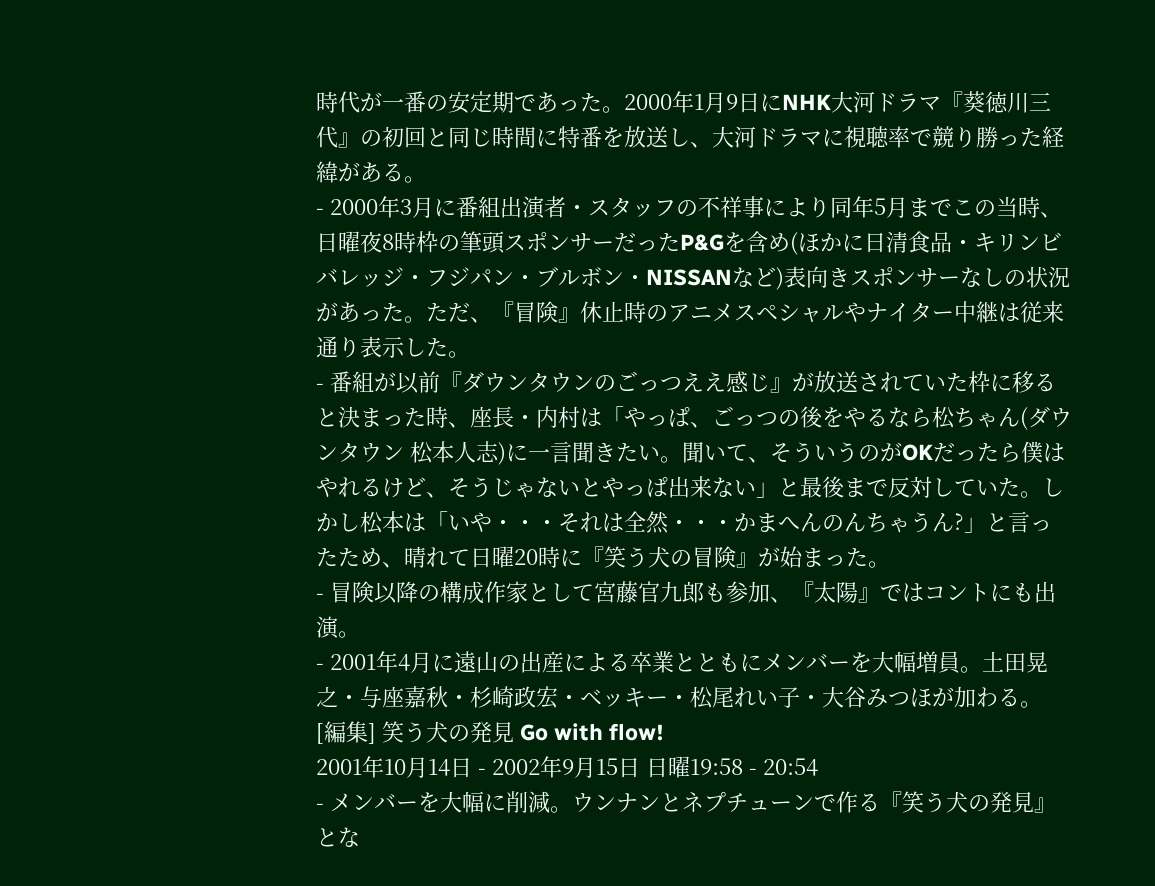時代が一番の安定期であった。2000年1月9日にNHK大河ドラマ『葵徳川三代』の初回と同じ時間に特番を放送し、大河ドラマに視聴率で競り勝った経緯がある。
- 2000年3月に番組出演者・スタッフの不祥事により同年5月までこの当時、日曜夜8時枠の筆頭スポンサーだったP&Gを含め(ほかに日清食品・キリンビバレッジ・フジパン・ブルボン・NISSANなど)表向きスポンサーなしの状況があった。ただ、『冒険』休止時のアニメスペシャルやナイター中継は従来通り表示した。
- 番組が以前『ダウンタウンのごっつええ感じ』が放送されていた枠に移ると決まった時、座長・内村は「やっぱ、ごっつの後をやるなら松ちゃん(ダウンタウン 松本人志)に一言聞きたい。聞いて、そういうのがOKだったら僕はやれるけど、そうじゃないとやっぱ出来ない」と最後まで反対していた。しかし松本は「いや・・・それは全然・・・かまへんのんちゃうん?」と言ったため、晴れて日曜20時に『笑う犬の冒険』が始まった。
- 冒険以降の構成作家として宮藤官九郎も参加、『太陽』ではコントにも出演。
- 2001年4月に遠山の出産による卒業とともにメンバーを大幅増員。土田晃之・与座嘉秋・杉崎政宏・ベッキー・松尾れい子・大谷みつほが加わる。
[編集] 笑う犬の発見 Go with flow!
2001年10月14日 - 2002年9月15日 日曜19:58 - 20:54
- メンバーを大幅に削減。ウンナンとネプチューンで作る『笑う犬の発見』とな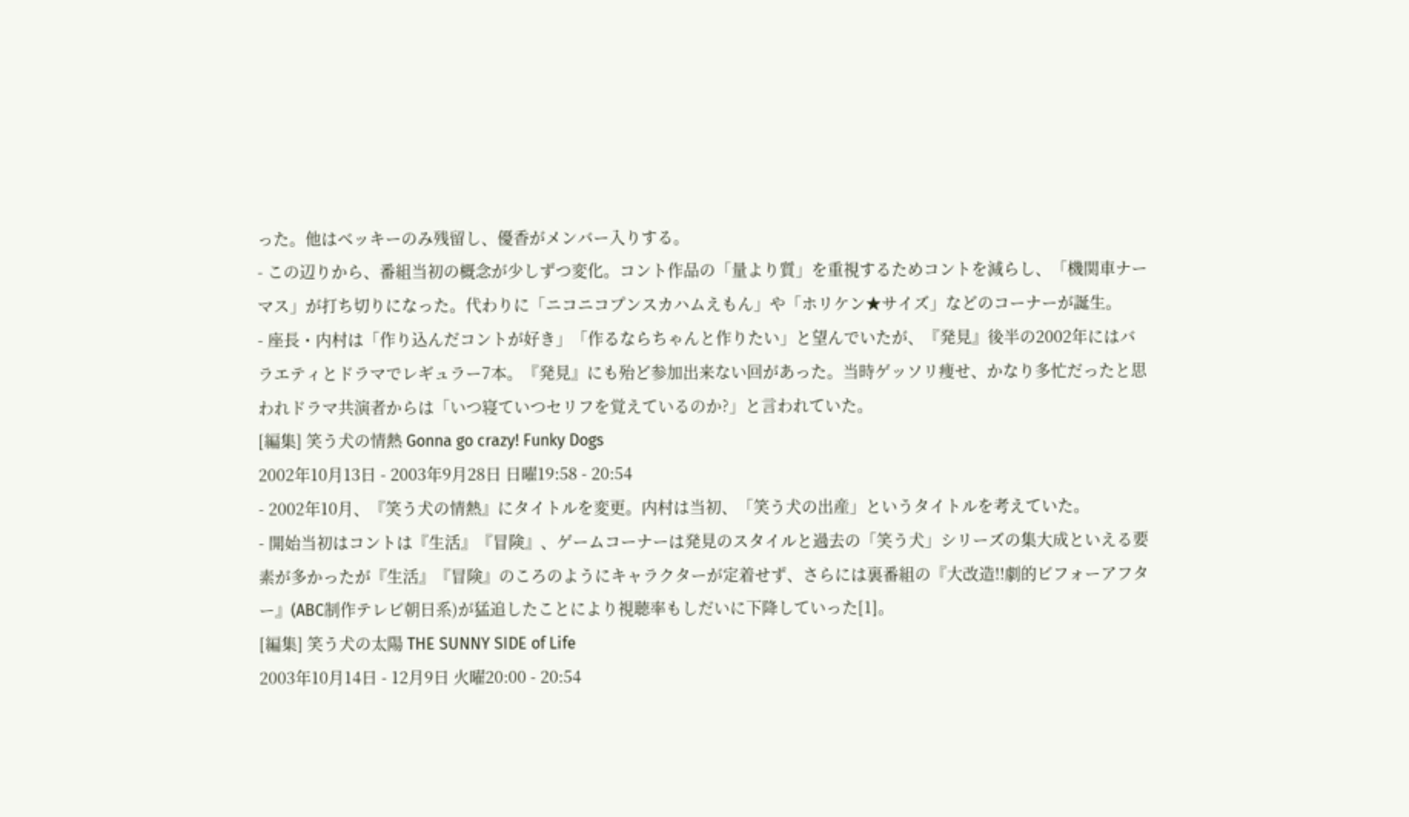った。他はベッキーのみ残留し、優香がメンバー入りする。
- この辺りから、番組当初の概念が少しずつ変化。コント作品の「量より質」を重視するためコントを減らし、「機関車ナーマス」が打ち切りになった。代わりに「ニコニコプンスカハムえもん」や「ホリケン★サイズ」などのコーナーが誕生。
- 座長・内村は「作り込んだコントが好き」「作るならちゃんと作りたい」と望んでいたが、『発見』後半の2002年にはバラエティとドラマでレギュラー7本。『発見』にも殆ど参加出来ない回があった。当時ゲッソリ痩せ、かなり多忙だったと思われドラマ共演者からは「いつ寝ていつセリフを覚えているのか?」と言われていた。
[編集] 笑う犬の情熱 Gonna go crazy! Funky Dogs
2002年10月13日 - 2003年9月28日 日曜19:58 - 20:54
- 2002年10月、『笑う犬の情熱』にタイトルを変更。内村は当初、「笑う犬の出産」というタイトルを考えていた。
- 開始当初はコントは『生活』『冒険』、ゲームコーナーは発見のスタイルと過去の「笑う犬」シリーズの集大成といえる要素が多かったが『生活』『冒険』のころのようにキャラクターが定着せず、さらには裏番組の『大改造!!劇的ビフォーアフター』(ABC制作テレビ朝日系)が猛追したことにより視聴率もしだいに下降していった[1]。
[編集] 笑う犬の太陽 THE SUNNY SIDE of Life
2003年10月14日 - 12月9日 火曜20:00 - 20:54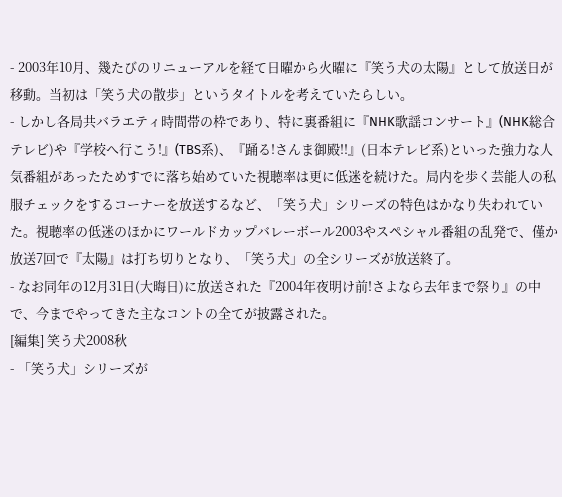- 2003年10月、幾たびのリニューアルを経て日曜から火曜に『笑う犬の太陽』として放送日が移動。当初は「笑う犬の散歩」というタイトルを考えていたらしい。
- しかし各局共バラエティ時間帯の枠であり、特に裏番組に『NHK歌謡コンサート』(NHK総合テレビ)や『学校へ行こう!』(TBS系)、『踊る!さんま御殿!!』(日本テレビ系)といった強力な人気番組があったためすでに落ち始めていた視聴率は更に低迷を続けた。局内を歩く芸能人の私服チェックをするコーナーを放送するなど、「笑う犬」シリーズの特色はかなり失われていた。視聴率の低迷のほかにワールドカップバレーボール2003やスペシャル番組の乱発で、僅か放送7回で『太陽』は打ち切りとなり、「笑う犬」の全シリーズが放送終了。
- なお同年の12月31日(大晦日)に放送された『2004年夜明け前!さよなら去年まで祭り』の中で、今までやってきた主なコントの全てが披露された。
[編集] 笑う犬2008秋
- 「笑う犬」シリーズが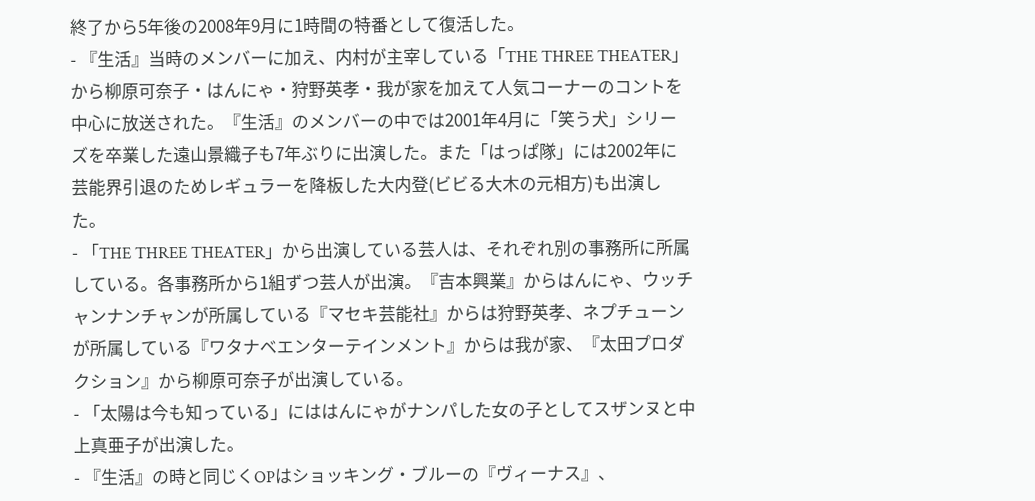終了から5年後の2008年9月に1時間の特番として復活した。
- 『生活』当時のメンバーに加え、内村が主宰している「THE THREE THEATER」から柳原可奈子・はんにゃ・狩野英孝・我が家を加えて人気コーナーのコントを中心に放送された。『生活』のメンバーの中では2001年4月に「笑う犬」シリーズを卒業した遠山景織子も7年ぶりに出演した。また「はっぱ隊」には2002年に芸能界引退のためレギュラーを降板した大内登(ビビる大木の元相方)も出演した。
- 「THE THREE THEATER」から出演している芸人は、それぞれ別の事務所に所属している。各事務所から1組ずつ芸人が出演。『吉本興業』からはんにゃ、ウッチャンナンチャンが所属している『マセキ芸能社』からは狩野英孝、ネプチューンが所属している『ワタナベエンターテインメント』からは我が家、『太田プロダクション』から柳原可奈子が出演している。
- 「太陽は今も知っている」にははんにゃがナンパした女の子としてスザンヌと中上真亜子が出演した。
- 『生活』の時と同じくOPはショッキング・ブルーの『ヴィーナス』、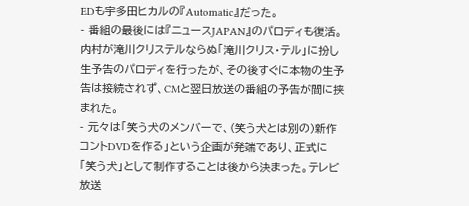EDも宇多田ヒカルの『Automatic』だった。
- 番組の最後には『ニュースJAPAN』のパロディも復活。内村が滝川クリステルならぬ「滝川クリス・テル」に扮し生予告のパロディを行ったが、その後すぐに本物の生予告は接続されず、CMと翌日放送の番組の予告が間に挟まれた。
- 元々は「笑う犬のメンバーで、(笑う犬とは別の)新作コントDVDを作る」という企画が発端であり、正式に「笑う犬」として制作することは後から決まった。テレビ放送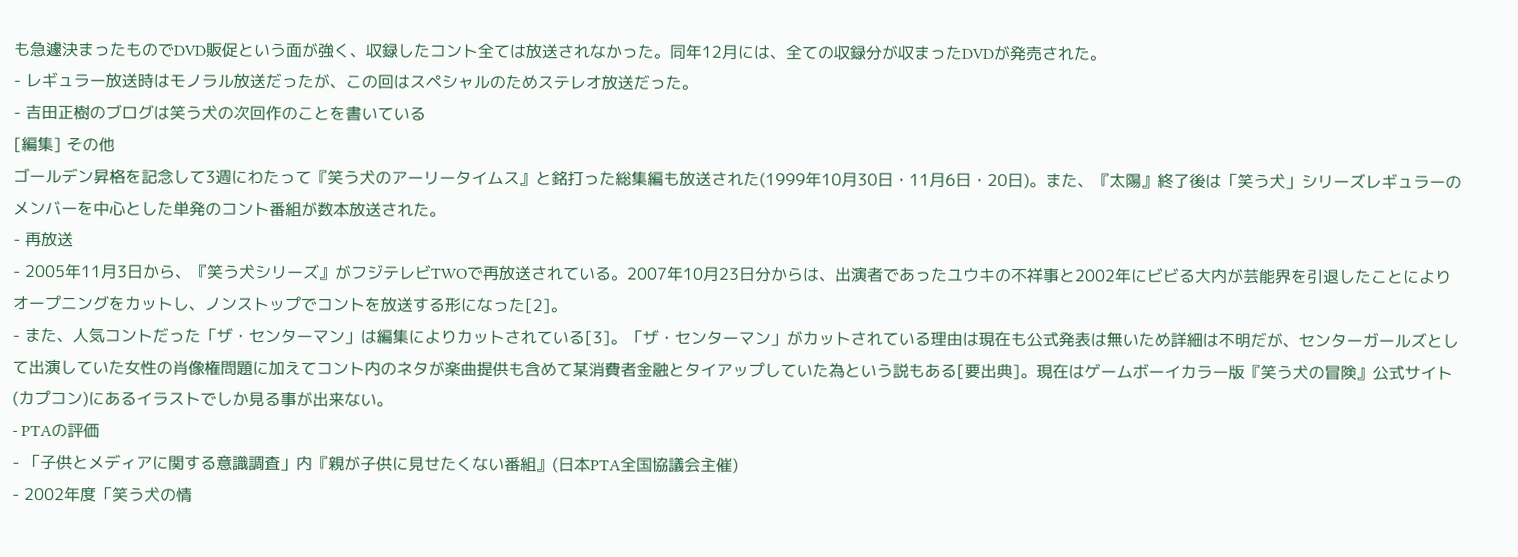も急遽決まったものでDVD販促という面が強く、収録したコント全ては放送されなかった。同年12月には、全ての収録分が収まったDVDが発売された。
- レギュラー放送時はモノラル放送だったが、この回はスペシャルのためステレオ放送だった。
- 吉田正樹のブログは笑う犬の次回作のことを書いている
[編集] その他
ゴールデン昇格を記念して3週にわたって『笑う犬のアーリータイムス』と銘打った総集編も放送された(1999年10月30日・11月6日・20日)。また、『太陽』終了後は「笑う犬」シリーズレギュラーのメンバーを中心とした単発のコント番組が数本放送された。
- 再放送
- 2005年11月3日から、『笑う犬シリーズ』がフジテレビTWOで再放送されている。2007年10月23日分からは、出演者であったユウキの不祥事と2002年にビビる大内が芸能界を引退したことによりオープニングをカットし、ノンストップでコントを放送する形になった[2]。
- また、人気コントだった「ザ・センターマン」は編集によりカットされている[3]。「ザ・センターマン」がカットされている理由は現在も公式発表は無いため詳細は不明だが、センターガールズとして出演していた女性の肖像権問題に加えてコント内のネタが楽曲提供も含めて某消費者金融とタイアップしていた為という説もある[要出典]。現在はゲームボーイカラー版『笑う犬の冒険』公式サイト(カプコン)にあるイラストでしか見る事が出来ない。
- PTAの評価
- 「子供とメディアに関する意識調査」内『親が子供に見せたくない番組』(日本PTA全国協議会主催)
- 2002年度「笑う犬の情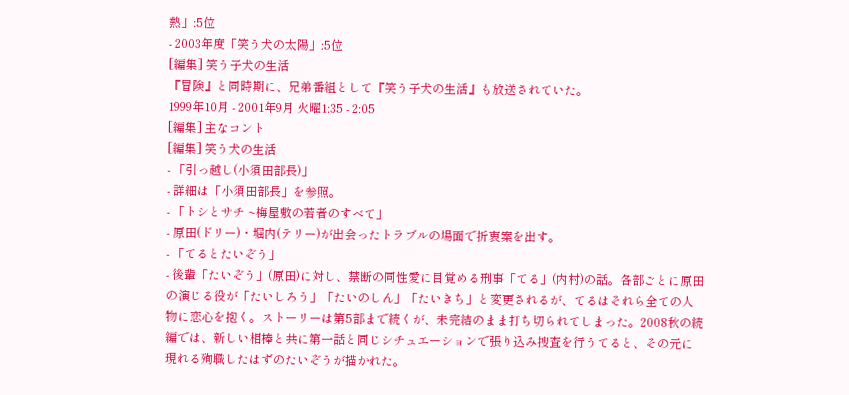熱」:5位
- 2003年度「笑う犬の太陽」:5位
[編集] 笑う子犬の生活
『冒険』と同時期に、兄弟番組として『笑う子犬の生活』も放送されていた。
1999年10月 - 2001年9月 火曜1:35 - 2:05
[編集] 主なコント
[編集] 笑う犬の生活
- 「引っ越し(小須田部長)」
- 詳細は「小須田部長」を参照。
- 「トシとサチ ~梅屋敷の若者のすべて」
- 原田(ドリー)・堀内(テリー)が出会ったトラブルの場面で折衷案を出す。
- 「てるとたいぞう」
- 後輩「たいぞう」(原田)に対し、禁断の同性愛に目覚める刑事「てる」(内村)の話。各部ごとに原田の演じる役が「たいしろう」「たいのしん」「たいきち」と変更されるが、てるはそれら全ての人物に恋心を抱く。ストーリーは第5部まで続くが、未完結のまま打ち切られてしまった。2008秋の続編では、新しい相棒と共に第一話と同じシチュエーションで張り込み捜査を行うてると、その元に現れる殉職したはずのたいぞうが描かれた。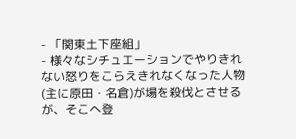- 「関東土下座組」
- 様々なシチュエーションでやりきれない怒りをこらえきれなくなった人物(主に原田・名倉)が場を殺伐とさせるが、そこへ登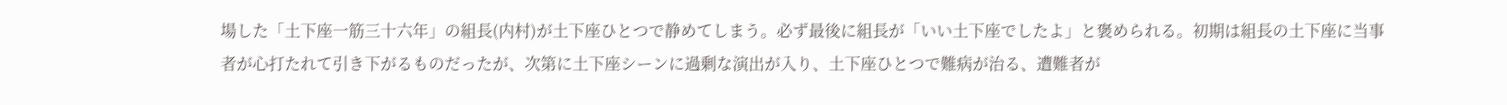場した「土下座一筋三十六年」の組長(内村)が土下座ひとつで静めてしまう。必ず最後に組長が「いい土下座でしたよ」と褒められる。初期は組長の土下座に当事者が心打たれて引き下がるものだったが、次第に土下座シーンに過剰な演出が入り、土下座ひとつで難病が治る、遭難者が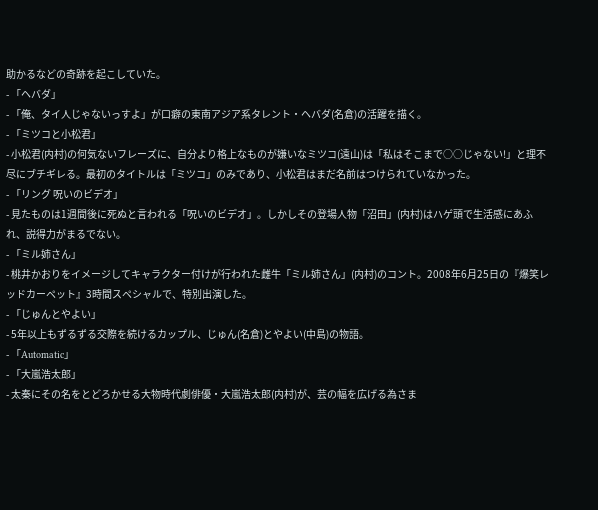助かるなどの奇跡を起こしていた。
- 「ヘバダ」
- 「俺、タイ人じゃないっすよ」が口癖の東南アジア系タレント・ヘバダ(名倉)の活躍を描く。
- 「ミツコと小松君」
- 小松君(内村)の何気ないフレーズに、自分より格上なものが嫌いなミツコ(遠山)は「私はそこまで○○じゃない!」と理不尽にブチギレる。最初のタイトルは「ミツコ」のみであり、小松君はまだ名前はつけられていなかった。
- 「リング 呪いのビデオ」
- 見たものは1週間後に死ぬと言われる「呪いのビデオ」。しかしその登場人物「沼田」(内村)はハゲ頭で生活感にあふれ、説得力がまるでない。
- 「ミル姉さん」
- 桃井かおりをイメージしてキャラクター付けが行われた雌牛「ミル姉さん」(内村)のコント。2008年6月25日の『爆笑レッドカーペット』3時間スペシャルで、特別出演した。
- 「じゅんとやよい」
- 5年以上もずるずる交際を続けるカップル、じゅん(名倉)とやよい(中島)の物語。
- 「Automatic」
- 「大嵐浩太郎」
- 太秦にその名をとどろかせる大物時代劇俳優・大嵐浩太郎(内村)が、芸の幅を広げる為さま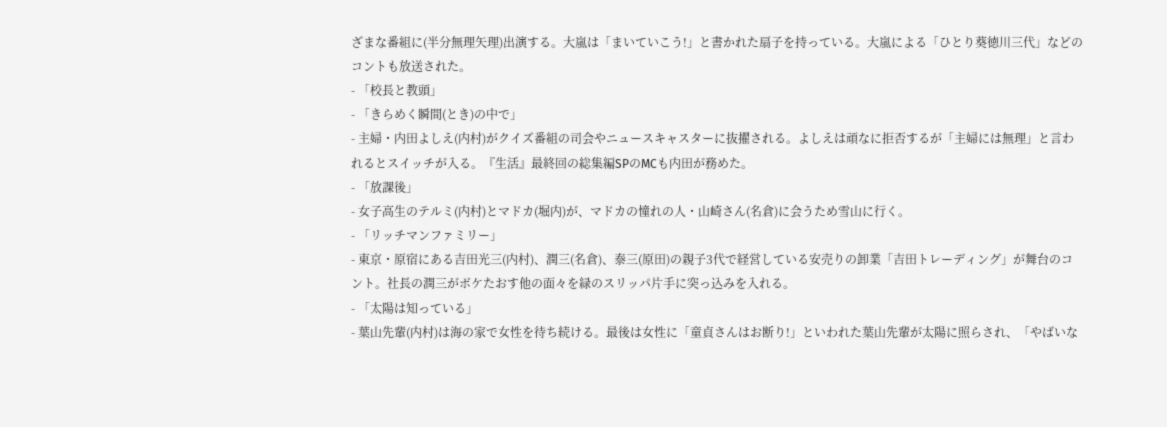ざまな番組に(半分無理矢理)出演する。大嵐は「まいていこう!」と書かれた扇子を持っている。大嵐による「ひとり葵徳川三代」などのコントも放送された。
- 「校長と教頭」
- 「きらめく瞬間(とき)の中で」
- 主婦・内田よしえ(内村)がクイズ番組の司会やニュースキャスターに抜擢される。よしえは頑なに拒否するが「主婦には無理」と言われるとスイッチが入る。『生活』最終回の総集編SPのMCも内田が務めた。
- 「放課後」
- 女子高生のテルミ(内村)とマドカ(堀内)が、マドカの憧れの人・山崎さん(名倉)に会うため雪山に行く。
- 「リッチマンファミリー」
- 東京・原宿にある吉田光三(内村)、潤三(名倉)、泰三(原田)の親子3代で経営している安売りの卸業「吉田トレーディング」が舞台のコント。社長の潤三がボケたおす他の面々を緑のスリッパ片手に突っ込みを入れる。
- 「太陽は知っている」
- 葉山先輩(内村)は海の家で女性を待ち続ける。最後は女性に「童貞さんはお断り!」といわれた葉山先輩が太陽に照らされ、「やばいな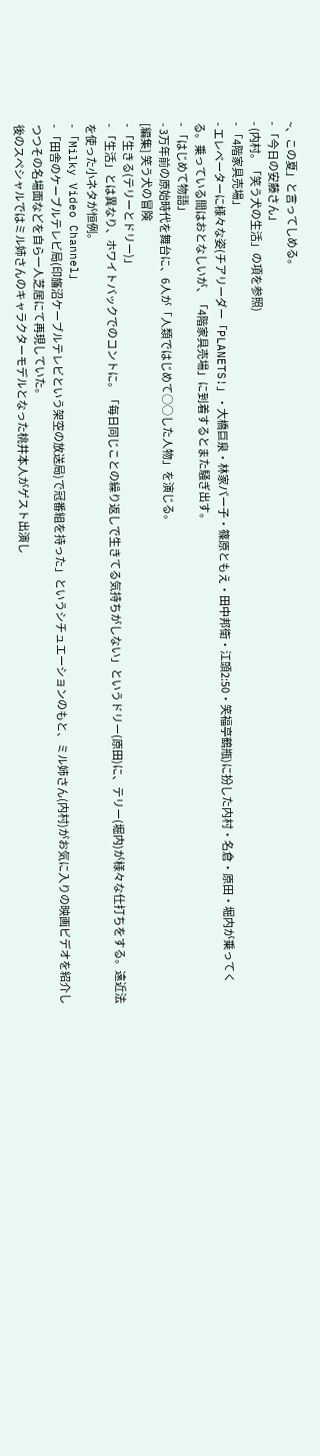~、この夏」と言ってしめる。
- 「今日の安藤さん」
- (内村。「笑う犬の生活」の項を参照)
- 「4階家具売場」
- エレベーターに様々な姿(チアリーダー「PLANETS!」・大橋巨泉・林家パー子・篠原ともえ・田中邦衛・江頭2:50・笑福亭鶴瓶)に扮した内村・名倉・原田・堀内が乗ってくる。乗っている間はおとなしいが、「4階家具売場」に到着するとまた騒ぎ出す。
- 「はじめて物語」
- 3万年前の原始時代を舞台に、6人が「人類ではじめて○○した人物」を演じる。
[編集] 笑う犬の冒険
- 「生きる(テリーとドリー)」
- 「生活」とは異なり、ホワイトバックでのコントに。「毎日同じことの繰り返しで生きてる気持ちがしない」というドリー(原田)に、テリー(堀内)が様々な仕打ちをする。遠近法を使った小ネタが恒例。
- 「Milky Video Channel」
- 「田舎のケーブルテレビ局(印旛沼ケーブルテレビという架空の放送局)で冠番組を持った」というシチュエーションのもと、ミル姉さん(内村)がお気に入りの映画ビデオを紹介しつつその名場面などを自ら一人芝居にて再現していた。
後のスペシャルではミル姉さんのキャラクターモデルとなった桃井本人がゲスト出演し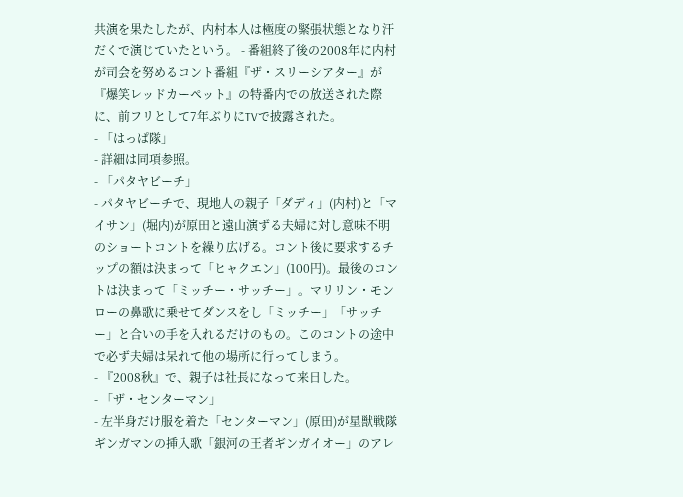共演を果たしたが、内村本人は極度の緊張状態となり汗だくで演じていたという。 - 番組終了後の2008年に内村が司会を努めるコント番組『ザ・スリーシアター』が『爆笑レッドカーペット』の特番内での放送された際に、前フリとして7年ぶりにTVで披露された。
- 「はっぱ隊」
- 詳細は同項参照。
- 「パタヤビーチ」
- パタヤビーチで、現地人の親子「ダディ」(内村)と「マイサン」(堀内)が原田と遠山演ずる夫婦に対し意味不明のショートコントを繰り広げる。コント後に要求するチップの額は決まって「ヒャクエン」(100円)。最後のコントは決まって「ミッチー・サッチー」。マリリン・モンローの鼻歌に乗せてダンスをし「ミッチー」「サッチー」と合いの手を入れるだけのもの。このコントの途中で必ず夫婦は呆れて他の場所に行ってしまう。
- 『2008秋』で、親子は社長になって来日した。
- 「ザ・センターマン」
- 左半身だけ服を着た「センターマン」(原田)が星獣戦隊ギンガマンの挿入歌「銀河の王者ギンガイオー」のアレ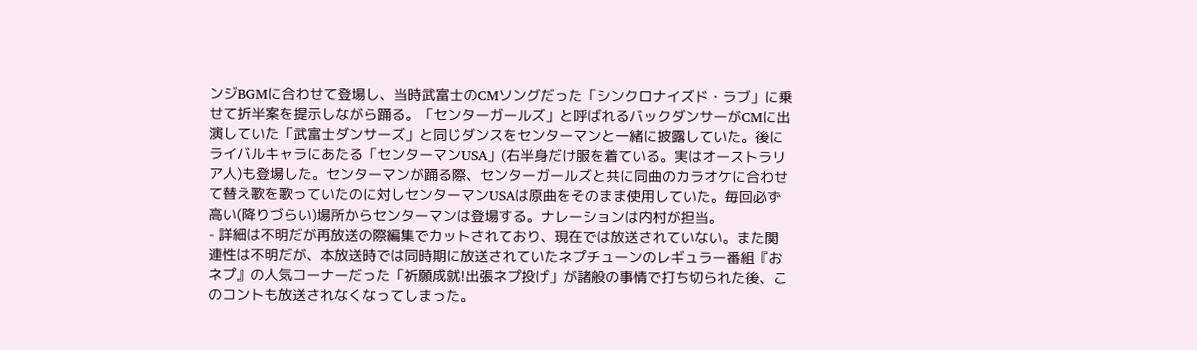ンジBGMに合わせて登場し、当時武富士のCMソングだった「シンクロナイズド・ラブ」に乗せて折半案を提示しながら踊る。「センターガールズ」と呼ばれるバックダンサーがCMに出演していた「武富士ダンサーズ」と同じダンスをセンターマンと一緒に披露していた。後にライバルキャラにあたる「センターマンUSA」(右半身だけ服を着ている。実はオーストラリア人)も登場した。センターマンが踊る際、センターガールズと共に同曲のカラオケに合わせて替え歌を歌っていたのに対しセンターマンUSAは原曲をそのまま使用していた。毎回必ず高い(降りづらい)場所からセンターマンは登場する。ナレーションは内村が担当。
- 詳細は不明だが再放送の際編集でカットされており、現在では放送されていない。また関連性は不明だが、本放送時では同時期に放送されていたネプチューンのレギュラー番組『おネプ』の人気コーナーだった「祈願成就!出張ネプ投げ」が諸般の事情で打ち切られた後、このコントも放送されなくなってしまった。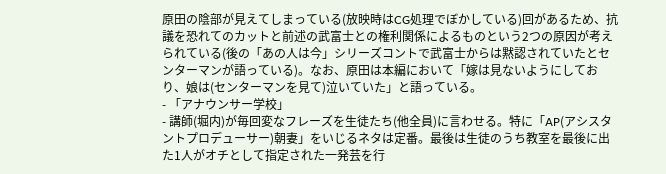原田の陰部が見えてしまっている(放映時はCG処理でぼかしている)回があるため、抗議を恐れてのカットと前述の武富士との権利関係によるものという2つの原因が考えられている(後の「あの人は今」シリーズコントで武富士からは黙認されていたとセンターマンが語っている)。なお、原田は本編において「嫁は見ないようにしており、娘は(センターマンを見て)泣いていた」と語っている。
- 「アナウンサー学校」
- 講師(堀内)が毎回変なフレーズを生徒たち(他全員)に言わせる。特に「AP(アシスタントプロデューサー)朝妻」をいじるネタは定番。最後は生徒のうち教室を最後に出た1人がオチとして指定された一発芸を行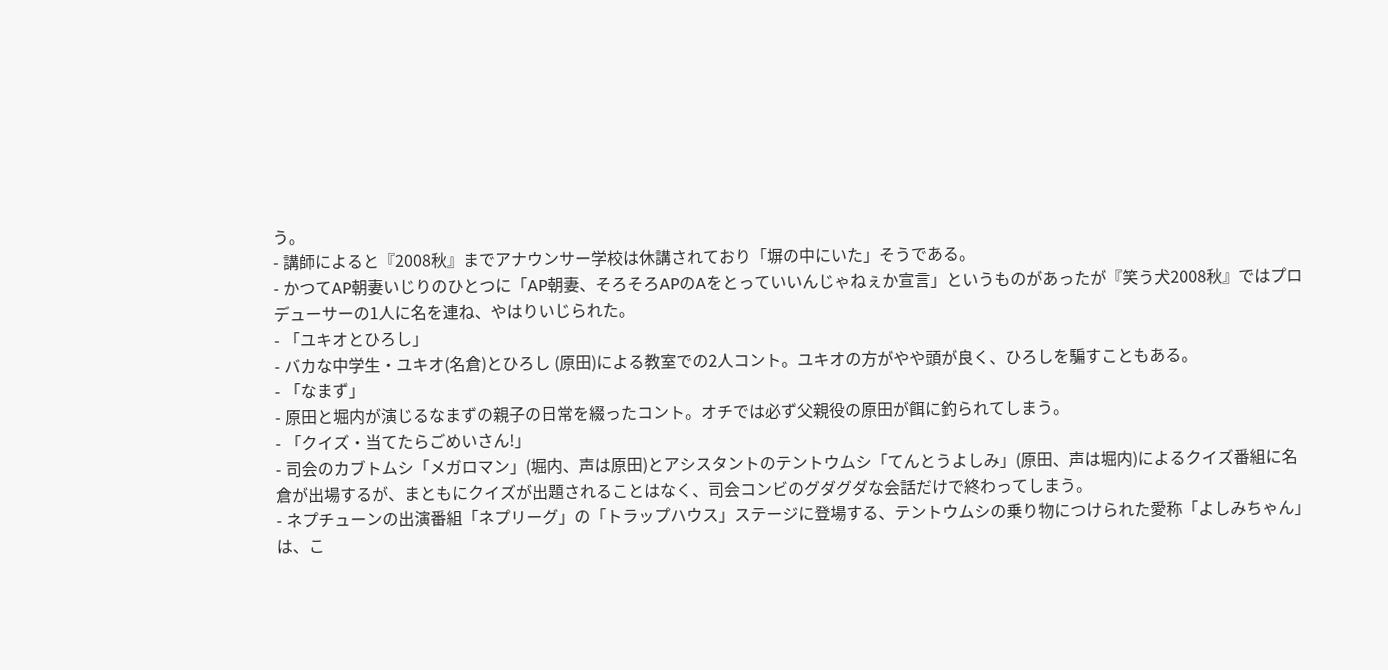う。
- 講師によると『2008秋』までアナウンサー学校は休講されており「塀の中にいた」そうである。
- かつてAP朝妻いじりのひとつに「AP朝妻、そろそろAPのAをとっていいんじゃねぇか宣言」というものがあったが『笑う犬2008秋』ではプロデューサーの1人に名を連ね、やはりいじられた。
- 「ユキオとひろし」
- バカな中学生・ユキオ(名倉)とひろし (原田)による教室での2人コント。ユキオの方がやや頭が良く、ひろしを騙すこともある。
- 「なまず」
- 原田と堀内が演じるなまずの親子の日常を綴ったコント。オチでは必ず父親役の原田が餌に釣られてしまう。
- 「クイズ・当てたらごめいさん!」
- 司会のカブトムシ「メガロマン」(堀内、声は原田)とアシスタントのテントウムシ「てんとうよしみ」(原田、声は堀内)によるクイズ番組に名倉が出場するが、まともにクイズが出題されることはなく、司会コンビのグダグダな会話だけで終わってしまう。
- ネプチューンの出演番組「ネプリーグ」の「トラップハウス」ステージに登場する、テントウムシの乗り物につけられた愛称「よしみちゃん」は、こ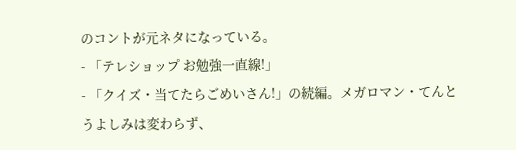のコントが元ネタになっている。
- 「テレショップ お勉強一直線!」
- 「クイズ・当てたらごめいさん!」の続編。メガロマン・てんとうよしみは変わらず、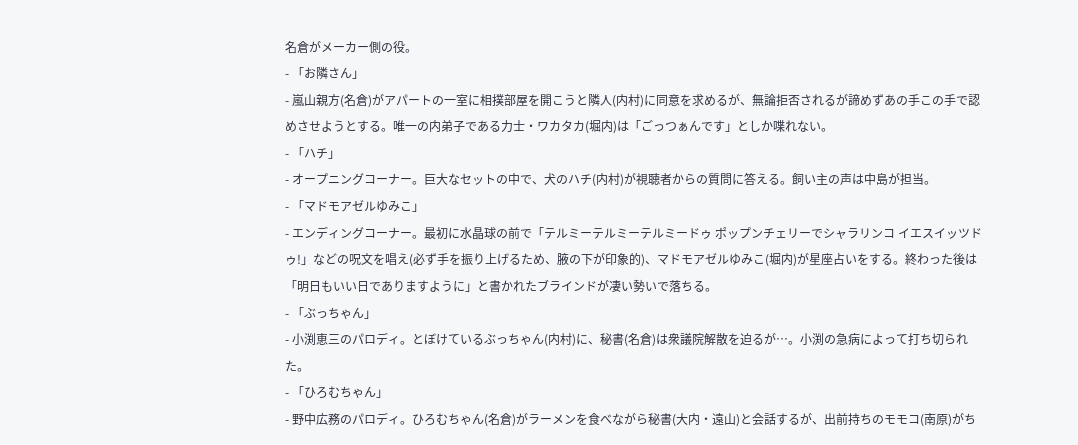名倉がメーカー側の役。
- 「お隣さん」
- 嵐山親方(名倉)がアパートの一室に相撲部屋を開こうと隣人(内村)に同意を求めるが、無論拒否されるが諦めずあの手この手で認めさせようとする。唯一の内弟子である力士・ワカタカ(堀内)は「ごっつぁんです」としか喋れない。
- 「ハチ」
- オープニングコーナー。巨大なセットの中で、犬のハチ(内村)が視聴者からの質問に答える。飼い主の声は中島が担当。
- 「マドモアゼルゆみこ」
- エンディングコーナー。最初に水晶球の前で「テルミーテルミーテルミードゥ ポップンチェリーでシャラリンコ イエスイッツドゥ!」などの呪文を唱え(必ず手を振り上げるため、腋の下が印象的)、マドモアゼルゆみこ(堀内)が星座占いをする。終わった後は「明日もいい日でありますように」と書かれたブラインドが凄い勢いで落ちる。
- 「ぶっちゃん」
- 小渕恵三のパロディ。とぼけているぶっちゃん(内村)に、秘書(名倉)は衆議院解散を迫るが…。小渕の急病によって打ち切られた。
- 「ひろむちゃん」
- 野中広務のパロディ。ひろむちゃん(名倉)がラーメンを食べながら秘書(大内・遠山)と会話するが、出前持ちのモモコ(南原)がち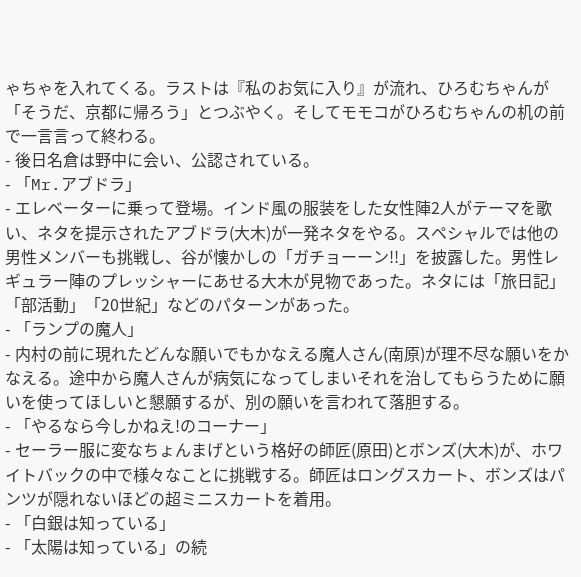ゃちゃを入れてくる。ラストは『私のお気に入り』が流れ、ひろむちゃんが「そうだ、京都に帰ろう」とつぶやく。そしてモモコがひろむちゃんの机の前で一言言って終わる。
- 後日名倉は野中に会い、公認されている。
- 「Mr.アブドラ」
- エレベーターに乗って登場。インド風の服装をした女性陣2人がテーマを歌い、ネタを提示されたアブドラ(大木)が一発ネタをやる。スペシャルでは他の男性メンバーも挑戦し、谷が懐かしの「ガチョーーン!!」を披露した。男性レギュラー陣のプレッシャーにあせる大木が見物であった。ネタには「旅日記」「部活動」「20世紀」などのパターンがあった。
- 「ランプの魔人」
- 内村の前に現れたどんな願いでもかなえる魔人さん(南原)が理不尽な願いをかなえる。途中から魔人さんが病気になってしまいそれを治してもらうために願いを使ってほしいと懇願するが、別の願いを言われて落胆する。
- 「やるなら今しかねえ!のコーナー」
- セーラー服に変なちょんまげという格好の師匠(原田)とボンズ(大木)が、ホワイトバックの中で様々なことに挑戦する。師匠はロングスカート、ボンズはパンツが隠れないほどの超ミニスカートを着用。
- 「白銀は知っている」
- 「太陽は知っている」の続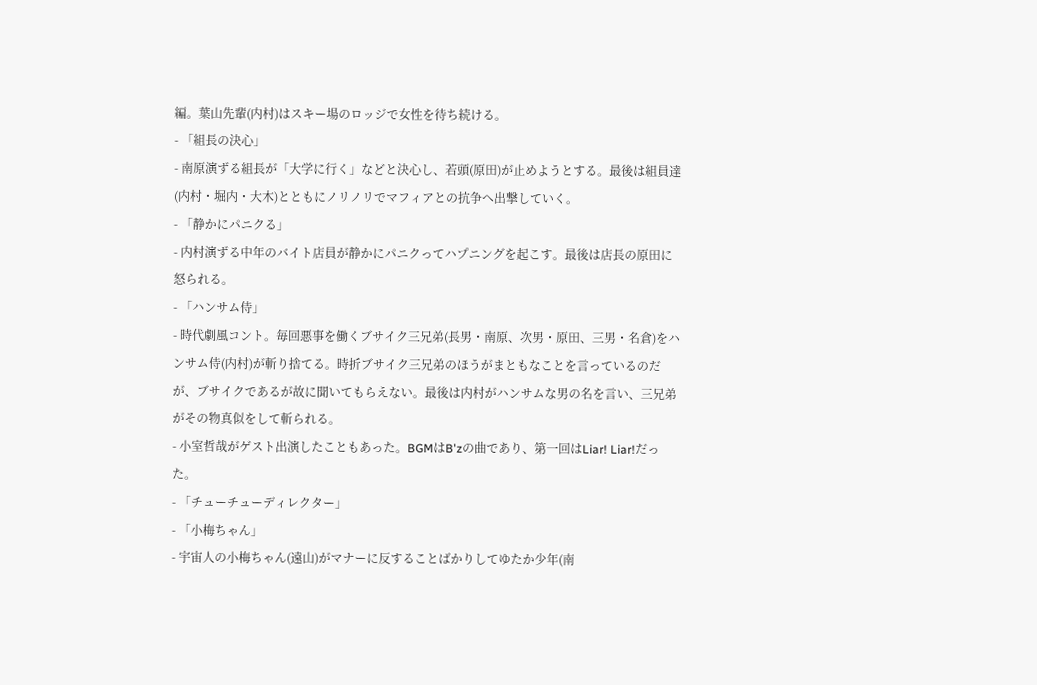編。葉山先輩(内村)はスキー場のロッジで女性を待ち続ける。
- 「組長の決心」
- 南原演ずる組長が「大学に行く」などと決心し、若頭(原田)が止めようとする。最後は組員達(内村・堀内・大木)とともにノリノリでマフィアとの抗争へ出撃していく。
- 「静かにパニクる」
- 内村演ずる中年のバイト店員が静かにパニクってハプニングを起こす。最後は店長の原田に怒られる。
- 「ハンサム侍」
- 時代劇風コント。毎回悪事を働くブサイク三兄弟(長男・南原、次男・原田、三男・名倉)をハンサム侍(内村)が斬り捨てる。時折ブサイク三兄弟のほうがまともなことを言っているのだが、ブサイクであるが故に聞いてもらえない。最後は内村がハンサムな男の名を言い、三兄弟がその物真似をして斬られる。
- 小室哲哉がゲスト出演したこともあった。BGMはB'zの曲であり、第一回はLiar! Liar!だった。
- 「チューチューディレクター」
- 「小梅ちゃん」
- 宇宙人の小梅ちゃん(遠山)がマナーに反することばかりしてゆたか少年(南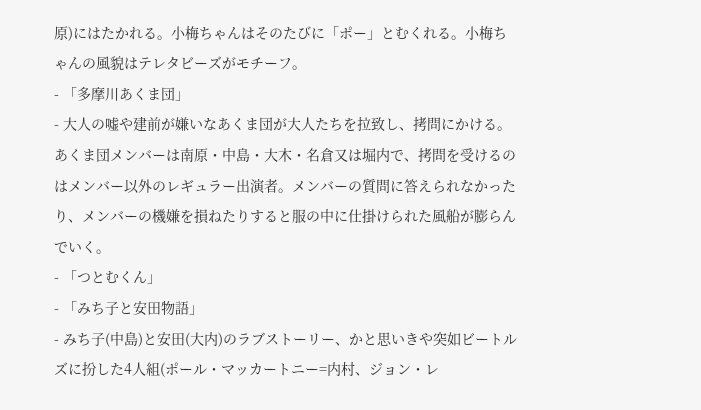原)にはたかれる。小梅ちゃんはそのたびに「ポー」とむくれる。小梅ちゃんの風貌はテレタビーズがモチーフ。
- 「多摩川あくま団」
- 大人の嘘や建前が嫌いなあくま団が大人たちを拉致し、拷問にかける。あくま団メンバーは南原・中島・大木・名倉又は堀内で、拷問を受けるのはメンバー以外のレギュラー出演者。メンバーの質問に答えられなかったり、メンバーの機嫌を損ねたりすると服の中に仕掛けられた風船が膨らんでいく。
- 「つとむくん」
- 「みち子と安田物語」
- みち子(中島)と安田(大内)のラブストーリー、かと思いきや突如ビートルズに扮した4人組(ポール・マッカートニー=内村、ジョン・レ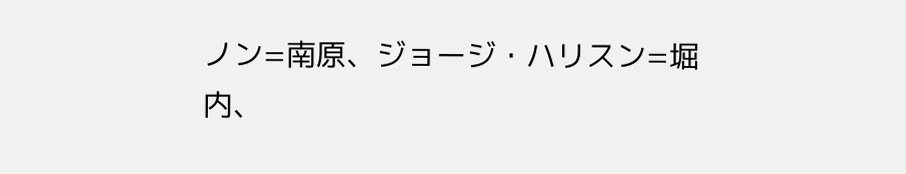ノン=南原、ジョージ・ハリスン=堀内、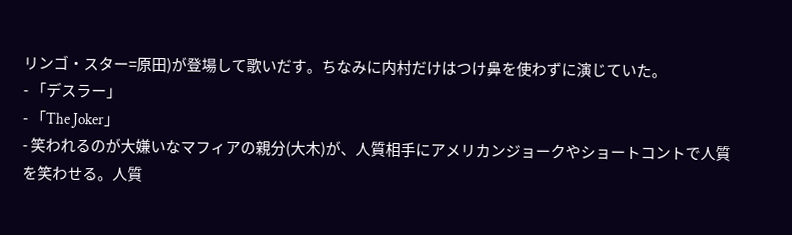リンゴ・スター=原田)が登場して歌いだす。ちなみに内村だけはつけ鼻を使わずに演じていた。
- 「デスラー」
- 「The Joker」
- 笑われるのが大嫌いなマフィアの親分(大木)が、人質相手にアメリカンジョークやショートコントで人質を笑わせる。人質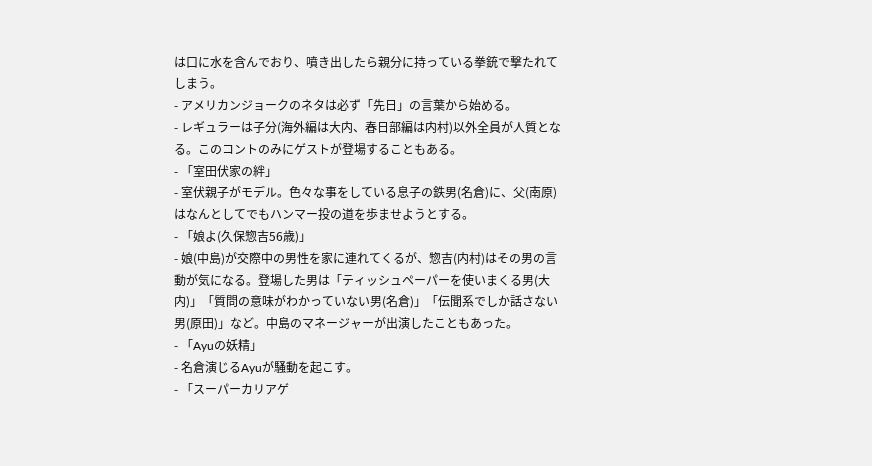は口に水を含んでおり、噴き出したら親分に持っている拳銃で撃たれてしまう。
- アメリカンジョークのネタは必ず「先日」の言葉から始める。
- レギュラーは子分(海外編は大内、春日部編は内村)以外全員が人質となる。このコントのみにゲストが登場することもある。
- 「室田伏家の絆」
- 室伏親子がモデル。色々な事をしている息子の鉄男(名倉)に、父(南原)はなんとしてでもハンマー投の道を歩ませようとする。
- 「娘よ(久保惣吉56歳)」
- 娘(中島)が交際中の男性を家に連れてくるが、惣吉(内村)はその男の言動が気になる。登場した男は「ティッシュペーパーを使いまくる男(大内)」「質問の意味がわかっていない男(名倉)」「伝聞系でしか話さない男(原田)」など。中島のマネージャーが出演したこともあった。
- 「Ayuの妖精」
- 名倉演じるAyuが騒動を起こす。
- 「スーパーカリアゲ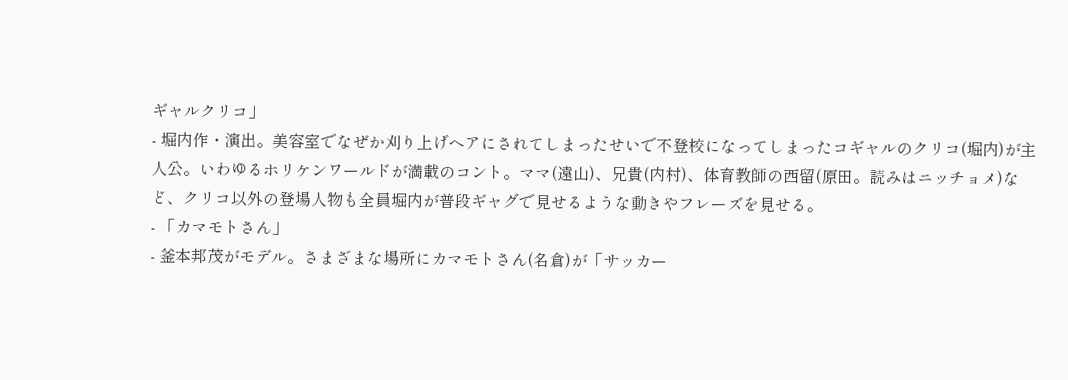ギャルクリコ」
- 堀内作・演出。美容室でなぜか刈り上げヘアにされてしまったせいで不登校になってしまったコギャルのクリコ(堀内)が主人公。いわゆるホリケンワールドが満載のコント。ママ(遠山)、兄貴(内村)、体育教師の西留(原田。読みはニッチョメ)など、クリコ以外の登場人物も全員堀内が普段ギャグで見せるような動きやフレーズを見せる。
- 「カマモトさん」
- 釜本邦茂がモデル。さまざまな場所にカマモトさん(名倉)が「サッカー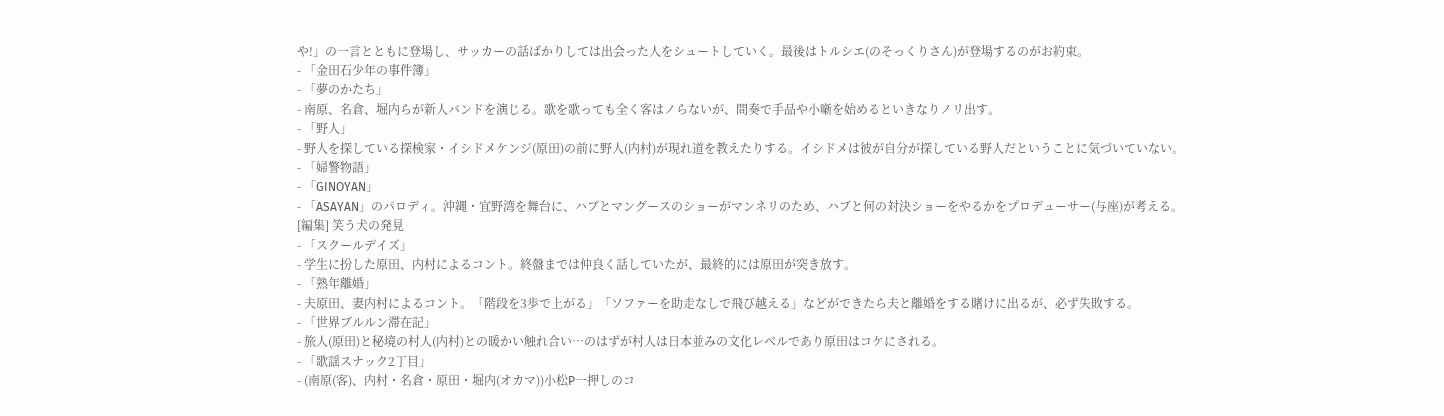や!」の一言とともに登場し、サッカーの話ばかりしては出会った人をシュートしていく。最後はトルシエ(のそっくりさん)が登場するのがお約束。
- 「金田石少年の事件簿」
- 「夢のかたち」
- 南原、名倉、堀内らが新人バンドを演じる。歌を歌っても全く客はノらないが、間奏で手品や小噺を始めるといきなりノリ出す。
- 「野人」
- 野人を探している探検家・イシドメケンジ(原田)の前に野人(内村)が現れ道を教えたりする。イシドメは彼が自分が探している野人だということに気づいていない。
- 「婦警物語」
- 「GINOYAN」
- 「ASAYAN」のパロディ。沖縄・宜野湾を舞台に、ハブとマングースのショーがマンネリのため、ハブと何の対決ショーをやるかをプロデューサー(与座)が考える。
[編集] 笑う犬の発見
- 「スクールデイズ」
- 学生に扮した原田、内村によるコント。終盤までは仲良く話していたが、最終的には原田が突き放す。
- 「熟年離婚」
- 夫原田、妻内村によるコント。「階段を3歩で上がる」「ソファーを助走なしで飛び越える」などができたら夫と離婚をする賭けに出るが、必ず失敗する。
- 「世界ブルルン滞在記」
- 旅人(原田)と秘境の村人(内村)との暖かい触れ合い…のはずが村人は日本並みの文化レベルであり原田はコケにされる。
- 「歌謡スナック2丁目」
- (南原(客)、内村・名倉・原田・堀内(オカマ))小松P一押しのコ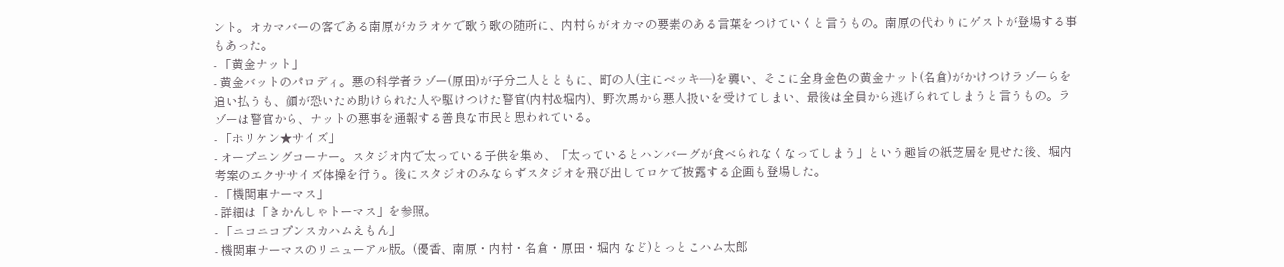ント。オカマバーの客である南原がカラオケで歌う歌の随所に、内村らがオカマの要素のある言葉をつけていくと言うもの。南原の代わりにゲストが登場する事もあった。
- 「黄金ナット」
- 黄金バットのパロディ。悪の科学者ラゾー(原田)が子分二人とともに、町の人(主にベッキ―)を襲い、そこに全身金色の黄金ナット(名倉)がかけつけラゾーらを追い払うも、顔が恐いため助けられた人や駆けつけた警官(内村&堀内)、野次馬から悪人扱いを受けてしまい、最後は全員から逃げられてしまうと言うもの。ラゾーは警官から、ナットの悪事を通報する善良な市民と思われている。
- 「ホリケン★サイズ」
- オープニングコーナー。スタジオ内で太っている子供を集め、「太っているとハンバーグが食べられなくなってしまう」という趣旨の紙芝居を見せた後、堀内考案のエクササイズ体操を行う。後にスタジオのみならずスタジオを飛び出してロケで披露する企画も登場した。
- 「機関車ナーマス」
- 詳細は「きかんしゃトーマス」を参照。
- 「ニコニコプンスカハムえもん」
- 機関車ナーマスのリニューアル版。(優香、南原・内村・名倉・原田・堀内 など)とっとこハム太郎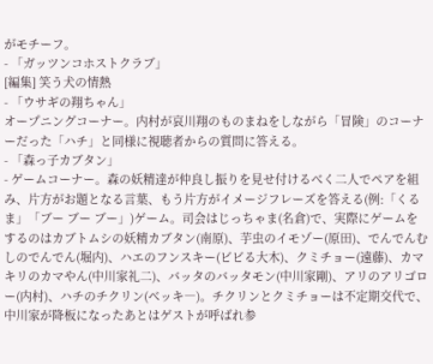がモチーフ。
- 「ガッツンコホストクラブ」
[編集] 笑う犬の情熱
- 「ウサギの翔ちゃん」
オープニングコーナー。内村が哀川翔のものまねをしながら「冒険」のコーナーだった「ハチ」と同様に視聴者からの質問に答える。
- 「森っ子カブタン」
- ゲームコーナー。森の妖精達が仲良し振りを見せ付けるべく二人でペアを組み、片方がお題となる言葉、もう片方がイメージフレーズを答える(例:「くるま」「ブー ブー ブー」)ゲーム。司会はじっちゃま(名倉)で、実際にゲームをするのはカブトムシの妖精カブタン(南原)、芋虫のイモゾー(原田)、でんでんむしのでんでん(堀内)、ハエのフンスキー(ビビる大木)、クミチョー(遠藤)、カマキリのカマやん(中川家礼二)、バッタのバッタモン(中川家剛)、アリのアリゴロー(内村)、ハチのチクリン(ベッキ―)。チクリンとクミチョーは不定期交代で、中川家が降板になったあとはゲストが呼ばれ参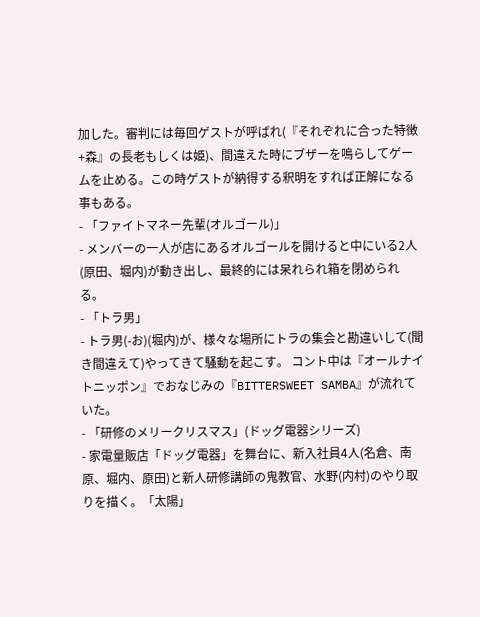加した。審判には毎回ゲストが呼ばれ(『それぞれに合った特徴+森』の長老もしくは姫)、間違えた時にブザーを鳴らしてゲームを止める。この時ゲストが納得する釈明をすれば正解になる事もある。
- 「ファイトマネー先輩(オルゴール)」
- メンバーの一人が店にあるオルゴールを開けると中にいる2人(原田、堀内)が動き出し、最終的には呆れられ箱を閉められる。
- 「トラ男」
- トラ男(-お)(堀内)が、様々な場所にトラの集会と勘違いして(聞き間違えて)やってきて騒動を起こす。 コント中は『オールナイトニッポン』でおなじみの『BITTERSWEET SAMBA』が流れていた。
- 「研修のメリークリスマス」(ドッグ電器シリーズ)
- 家電量販店「ドッグ電器」を舞台に、新入社員4人(名倉、南原、堀内、原田)と新人研修講師の鬼教官、水野(内村)のやり取りを描く。「太陽」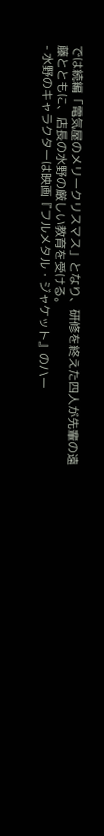では続編「電気屋のメリークリスマス」となり、研修を終えた四人が先輩の遠藤とともに、店長の水野の厳しい教育を受ける。
- 水野のキャラクターは映画『フルメタル・ジャケット』のハー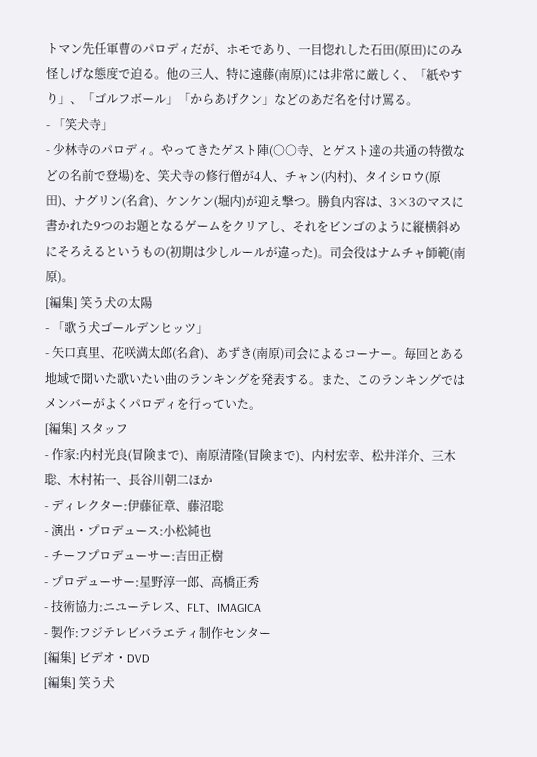トマン先任軍曹のパロディだが、ホモであり、一目惚れした石田(原田)にのみ怪しげな態度で迫る。他の三人、特に遠藤(南原)には非常に厳しく、「紙やすり」、「ゴルフボール」「からあげクン」などのあだ名を付け罵る。
- 「笑犬寺」
- 少林寺のパロディ。やってきたゲスト陣(○○寺、とゲスト達の共通の特徴などの名前で登場)を、笑犬寺の修行僧が4人、チャン(内村)、タイシロウ(原田)、ナグリン(名倉)、ケンケン(堀内)が迎え撃つ。勝負内容は、3×3のマスに書かれた9つのお題となるゲームをクリアし、それをビンゴのように縦横斜めにそろえるというもの(初期は少しルールが違った)。司会役はナムチャ師範(南原)。
[編集] 笑う犬の太陽
- 「歌う犬ゴールデンヒッツ」
- 矢口真里、花咲満太郎(名倉)、あずき(南原)司会によるコーナー。毎回とある地域で聞いた歌いたい曲のランキングを発表する。また、このランキングではメンバーがよくパロディを行っていた。
[編集] スタッフ
- 作家:内村光良(冒険まで)、南原清隆(冒険まで)、内村宏幸、松井洋介、三木聡、木村祐一、長谷川朝二ほか
- ディレクター:伊藤征章、藤沼聡
- 演出・プロデュース:小松純也
- チーフプロデューサー:吉田正樹
- プロデューサー:星野淳一郎、高橋正秀
- 技術協力:ニユーテレス、FLT、IMAGICA
- 製作:フジテレビバラエティ制作センター
[編集] ビデオ・DVD
[編集] 笑う犬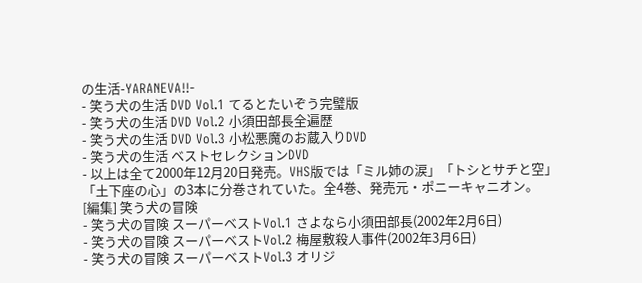の生活-YARANEVA!!-
- 笑う犬の生活 DVD Vol.1 てるとたいぞう完璧版
- 笑う犬の生活 DVD Vol.2 小須田部長全遍歴
- 笑う犬の生活 DVD Vol.3 小松悪魔のお蔵入りDVD
- 笑う犬の生活 ベストセレクションDVD
- 以上は全て2000年12月20日発売。VHS版では「ミル姉の涙」「トシとサチと空」「土下座の心」の3本に分巻されていた。全4巻、発売元・ポニーキャニオン。
[編集] 笑う犬の冒険
- 笑う犬の冒険 スーパーベストVol.1 さよなら小須田部長(2002年2月6日)
- 笑う犬の冒険 スーパーベストVol.2 梅屋敷殺人事件(2002年3月6日)
- 笑う犬の冒険 スーパーベストVol.3 オリジ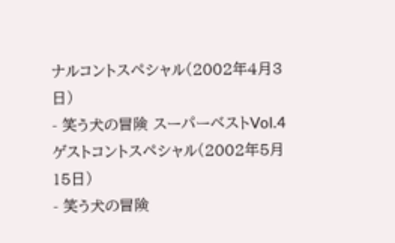ナルコントスペシャル(2002年4月3日)
- 笑う犬の冒険 スーパーベストVol.4 ゲストコントスペシャル(2002年5月15日)
- 笑う犬の冒険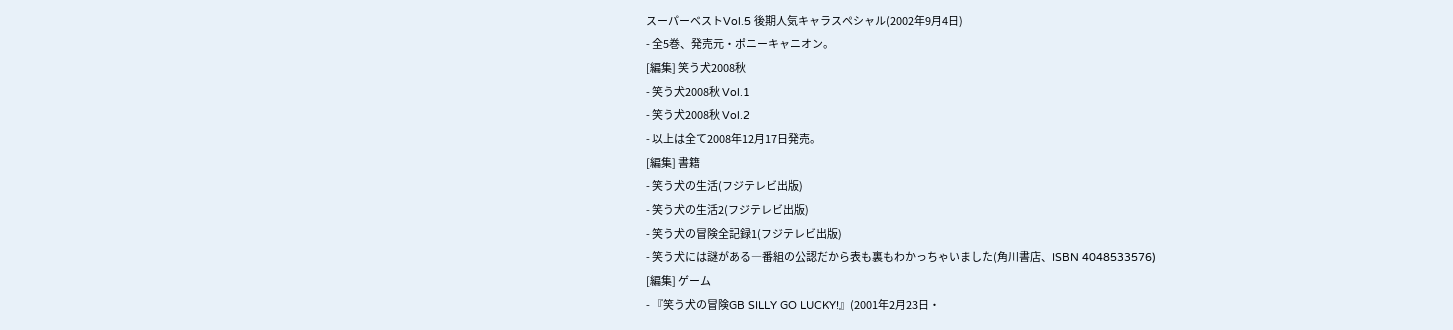スーパーベストVol.5 後期人気キャラスペシャル(2002年9月4日)
- 全5巻、発売元・ポニーキャニオン。
[編集] 笑う犬2008秋
- 笑う犬2008秋 Vol.1
- 笑う犬2008秋 Vol.2
- 以上は全て2008年12月17日発売。
[編集] 書籍
- 笑う犬の生活(フジテレビ出版)
- 笑う犬の生活2(フジテレビ出版)
- 笑う犬の冒険全記録1(フジテレビ出版)
- 笑う犬には謎がある―番組の公認だから表も裏もわかっちゃいました(角川書店、ISBN 4048533576)
[編集] ゲーム
- 『笑う犬の冒険GB SILLY GO LUCKY!』(2001年2月23日・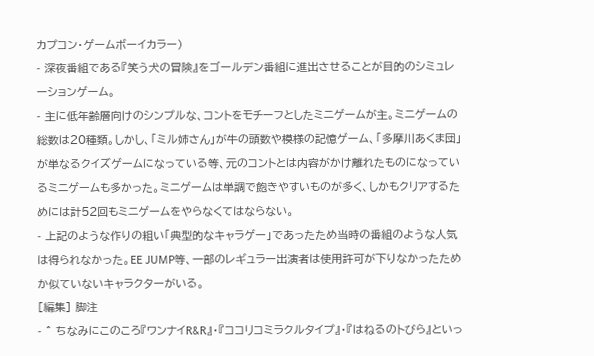カプコン・ゲームボーイカラー)
- 深夜番組である『笑う犬の冒険』をゴールデン番組に進出させることが目的のシミュレーションゲーム。
- 主に低年齢層向けのシンプルな、コントをモチーフとしたミニゲームが主。ミニゲームの総数は20種類。しかし、「ミル姉さん」が牛の頭数や模様の記憶ゲーム、「多摩川あくま団」が単なるクイズゲームになっている等、元のコントとは内容がかけ離れたものになっているミニゲームも多かった。ミニゲームは単調で飽きやすいものが多く、しかもクリアするためには計52回もミニゲームをやらなくてはならない。
- 上記のような作りの粗い「典型的なキャラゲー」であったため当時の番組のような人気は得られなかった。EE JUMP等、一部のレギュラー出演者は使用許可が下りなかったためか似ていないキャラクターがいる。
[編集] 脚注
- ^ ちなみにこのころ『ワンナイR&R』・『ココリコミラクルタイプ』・『はねるのトびら』といっ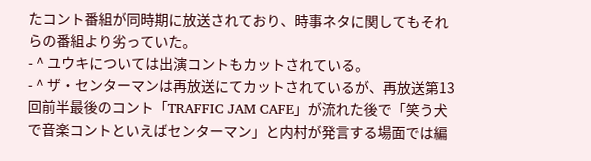たコント番組が同時期に放送されており、時事ネタに関してもそれらの番組より劣っていた。
- ^ ユウキについては出演コントもカットされている。
- ^ ザ・センターマンは再放送にてカットされているが、再放送第13回前半最後のコント「TRAFFIC JAM CAFE」が流れた後で「笑う犬で音楽コントといえばセンターマン」と内村が発言する場面では編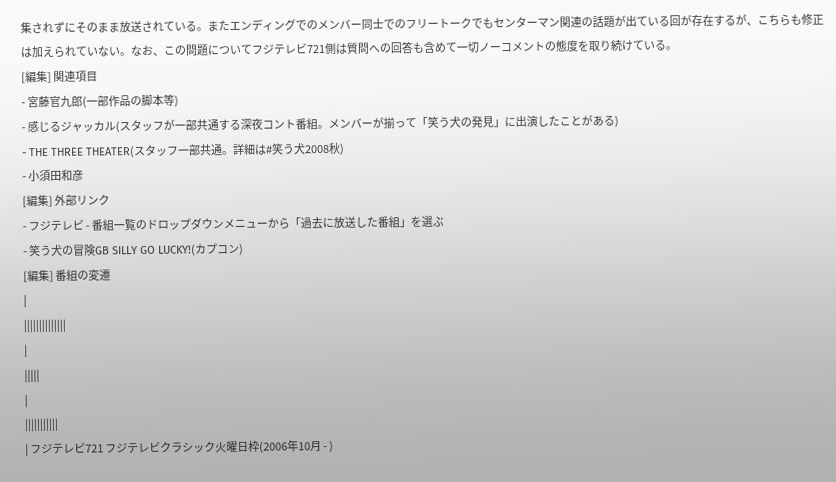集されずにそのまま放送されている。またエンディングでのメンバー同士でのフリートークでもセンターマン関連の話題が出ている回が存在するが、こちらも修正は加えられていない。なお、この問題についてフジテレビ721側は質問への回答も含めて一切ノーコメントの態度を取り続けている。
[編集] 関連項目
- 宮藤官九郎(一部作品の脚本等)
- 感じるジャッカル(スタッフが一部共通する深夜コント番組。メンバーが揃って「笑う犬の発見」に出演したことがある)
- THE THREE THEATER(スタッフ一部共通。詳細は#笑う犬2008秋)
- 小須田和彦
[編集] 外部リンク
- フジテレビ - 番組一覧のドロップダウンメニューから「過去に放送した番組」を選ぶ
- 笑う犬の冒険GB SILLY GO LUCKY!(カプコン)
[編集] 番組の変遷
|
||||||||||||||
|
|||||
|
|||||||||||
| フジテレビ721 フジテレビクラシック火曜日枠(2006年10月 - )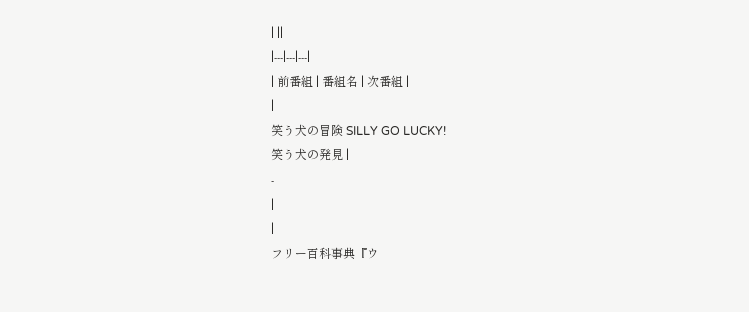| ||
|---|---|---|
| 前番組 | 番組名 | 次番組 |
|
笑う犬の冒険 SILLY GO LUCKY!
笑う犬の発見 |
-
|
|
フリー百科事典『ウ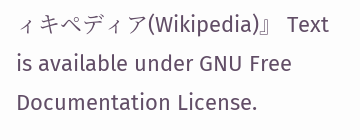ィキペディア(Wikipedia)』 Text is available under GNU Free Documentation License.